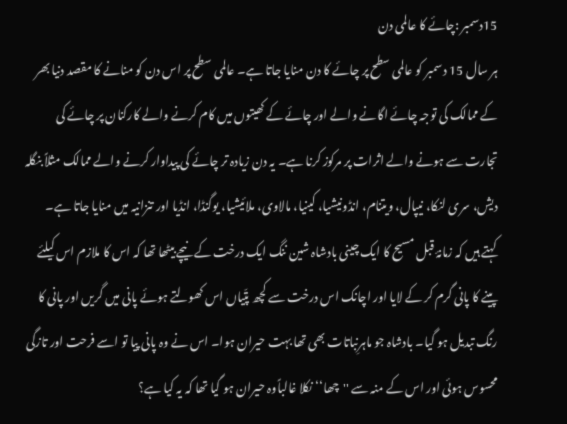15دسمبر :چائے کا عالمی دن
ہر سال 15 دسمبر کو عالمی سطح پر چائے کا دن منایا جاتا ہے۔ عالمی سطح پر اس دن کو منانے کا مقصد دنیا بھر کے ممالک کی توجہ چائے اگانے والے اور چائے کے کھیتوں میں کام کرنے والے کارکنان پر چائے کی تجارت سے ہونے والے اثرات پر مرکوز کرنا ہے۔ یہ دن زیادہ تر چائے کی پیداوار کرنے والے ممالک مثلاً بنگلہ دیش، سری لنکا، نیپال، ویتنام، انڈونیشیا، کینیا، مالاوی، ملائیشیا، یوگنڈا، انڈیا اور تنزانیہ میں منایا جاتا ہے۔
کہتے ہیں کہ زمانۂ قبل مسیح کا ایک چینی بادشاہ شین ننگ ایک درخت کے نیچے بیٹھا تھا کہ اس کا ملازم اس کیلئے پینے کا پانی گرم کر کے لایا اور اچانک اس درخت سے کچھ پتّیاں اس کھولتے ہوئے پانی میں گریں اور پانی کا رنگ تبدیل ہو گیا۔ بادشاہ جو ماہرِنباتات بھی تھا بہت حیران ہوا۔ اس نے وہ پانی پیا تو اسے فرحت اور تازگی محسوس ہوئی اور اس کے منہ سے ''چھا‘‘نکلا غالباًوہ حیران ہو گیا تھا کہ یہ کیا ہے؟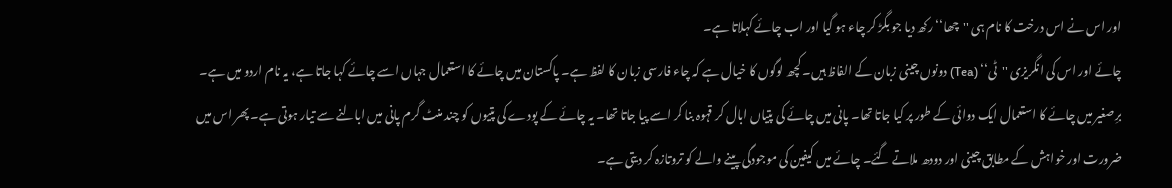اور اس نے اس درخت کا نام ہی ''چھا‘‘ رکھ دیا جو بگڑ کر چاء ہو گیا اور اب چائے کہلاتا ہے۔
چائے اور اس کی انگریزی ''ٹی‘‘ (Tea) دونوں چینی زبان کے الفاظ ہیں۔ کچھ لوگوں کا خیال ہے کہ چاء فارسی زبان کا لفظ ہے۔ پاکستان میں چائے کا استعمال جہاں اسے چائے کہا جاتا ہے، یہ نام اردو میں ہے۔ برِصغیر میں چائے کا استعمال ایک دوائی کے طور پر کیا جاتا تھا۔ پانی میں چائے کی پتیاں ابال کر قہوہ بنا کر اسے پیا جاتا تھا۔ یہ چائے کے پودے کی پتیوں کو چند منٹ گرم پانی میں ابالنے سے تیار ہوتی ہے۔ پھر اس میں ضرورت اور خواہش کے مطابق چینی اور دودھ ملاتے گئے۔ چائے میں کیفین کی موجودگی پینے والے کو تروتازہ کر دیتی ہے۔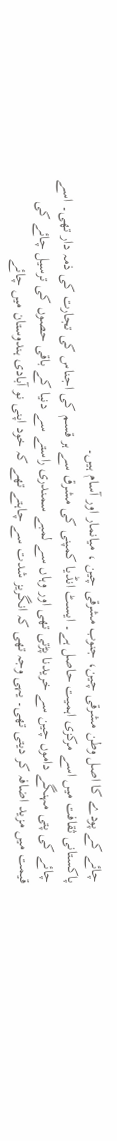چائے کے پودے کا اصل وطن مشرقی چین، جنوب مشرقی چین ، میانمار اور آسام ہیں۔
پاکستانی ثقافت میں اسے مرکزی اہمیت حاصل ہے۔ ایسٹ انڈیا کمپنی کی مشرق سے ہر قسم کی اجناس کی تجارت کی ذمہ دار تھی۔ اسے چائے کی پتی مہنگے داموں چین سے خریدنا پڑتی تھی اور وہاں سے لمبے سمندری راستے سے دنیا کے باقی حصوں کی ترسیل چائے کی قیمت میں مزید اضافہ کر دیتی تھی۔ یہی وجہ تھی کہ انگریز شدت سے چاہتے تھے کہ خود اپنی نو آبادی ہندوستان میں چائے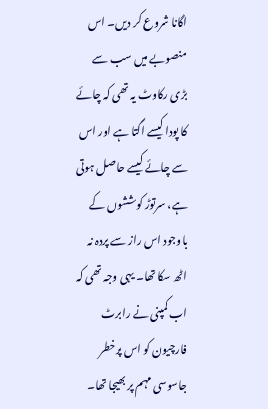اگانا شروع کر دیں۔ اس منصوبے میں سب سے بڑی رکاوٹ یہ تھی کہ چائے کا پودا کیسے اگتا ہے اور اس سے چائے کیسے حاصل ہوتی ہے، سرتوڑ کوششوں کے باوجود اس راز سے پردہ نہ اٹھ سکا تھا۔ یہی وجہ تھی کہ اب کمپنی نے رابرٹ فارچیون کو اس پرخطر جاسوسی مہم پر بھیجا تھا۔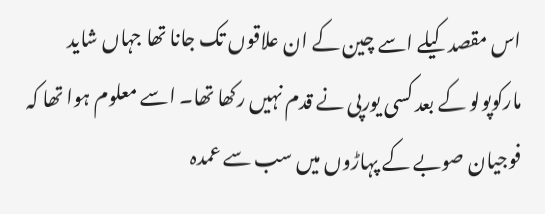اس مقصد کیلے اسے چین کے ان علاقوں تک جانا تھا جہاں شاید مارکوپولو کے بعد کسی یورپی نے قدم نہیں رکھا تھا۔ اسے معلوم ہوا تھا کہ فوجیان صوبے کے پہاڑوں میں سب سے عمدہ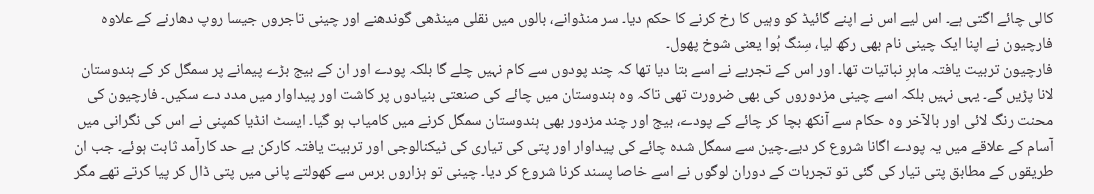کالی چائے اگتی ہے۔ اس لیے اس نے اپنے گائیڈ کو وہیں کا رخ کرنے کا حکم دیا۔ سر منڈوانے، بالوں میں نقلی مینڈھی گوندھنے اور چینی تاجروں جیسا روپ دھارنے کے علاوہ فارچیون نے اپنا ایک چینی نام بھی رکھ لیا، سِنگ ہُوا یعنی شوخ پھول۔
فارچیون تربیت یافتہ ماہرِ نباتیات تھا۔ اور اس کے تجربے نے اسے بتا دیا تھا کہ چند پودوں سے کام نہیں چلے گا بلکہ پودے اور ان کے بیج بڑے پیمانے پر سمگل کر کے ہندوستان لانا پڑیں گے۔ یہی نہیں بلکہ اسے چینی مزدوروں کی بھی ضرورت تھی تاکہ وہ ہندوستان میں چائے کی صنعتی بنیادوں پر کاشت اور پیداوار میں مدد دے سکیں۔ فارچیون کی محنت رنگ لائی اور بالآخر وہ حکام سے آنکھ بچا کر چائے کے پودے، بیج اور چند مزدور بھی ہندوستان سمگل کرنے میں کامیاب ہو گیا۔ ایسٹ انڈیا کمپنی نے اس کی نگرانی میں آسام کے علاقے میں یہ پودے اگانا شروع کر دیے۔چین سے سمگل شدہ چائے کی پیداوار اور پتی کی تیاری کی ٹیکنالوجی اور تربیت یافتہ کارکن بے حد کارآمد ثابت ہوئے۔ جب ان طریقوں کے مطابق پتی تیار کی گئی تو تجربات کے دوران لوگوں نے اسے خاصا پسند کرنا شروع کر دیا۔ چینی تو ہزاروں برس سے کھولتے پانی میں پتی ڈال کر پیا کرتے تھے مگر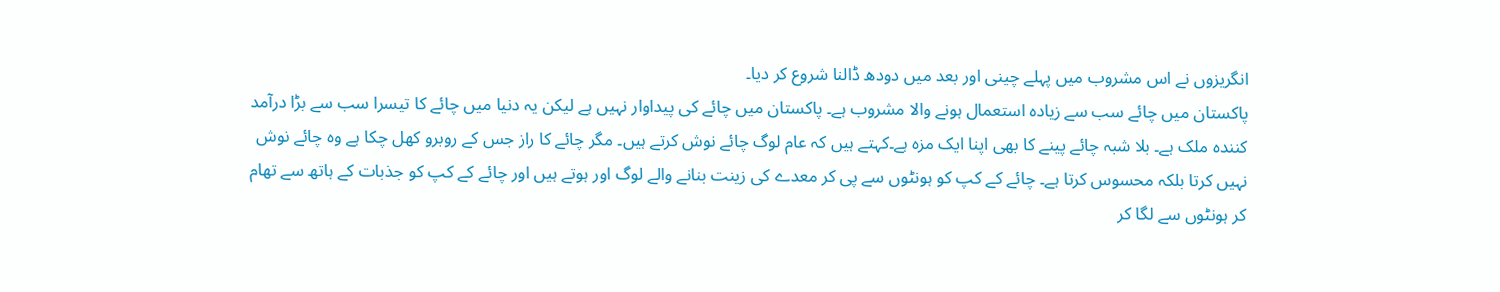انگریزوں نے اس مشروب میں پہلے چینی اور بعد میں دودھ ڈالنا شروع کر دیا۔
پاکستان میں چائے سب سے زیادہ استعمال ہونے والا مشروب ہے۔ پاکستان میں چائے کی پیداوار نہیں ہے لیکن یہ دنیا میں چائے کا تیسرا سب سے بڑا درآمد کنندہ ملک ہے۔ بلا شبہ چائے پینے کا بھی اپنا ایک مزہ ہے۔کہتے ہیں کہ عام لوگ چائے نوش کرتے ہیں۔ مگر چائے کا راز جس کے روبرو کھل چکا ہے وہ چائے نوش نہیں کرتا بلکہ محسوس کرتا ہے۔ چائے کے کپ کو ہونٹوں سے پی کر معدے کی زینت بنانے والے لوگ اور ہوتے ہیں اور چائے کے کپ کو جذبات کے ہاتھ سے تھام کر ہونٹوں سے لگا کر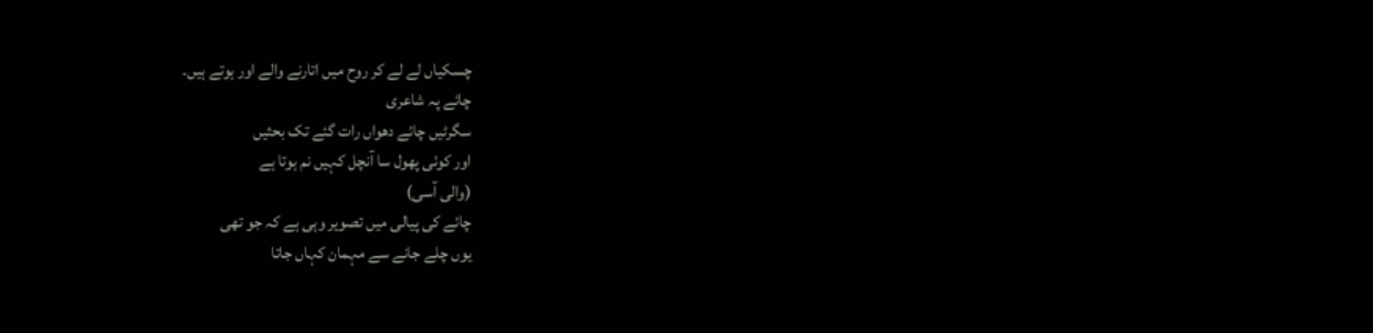چسکیاں لے لے کر روح میں اتارنے والے اور ہوتے ہیں۔
چائے پہ شاعری
سگرٹیں چائے دھواں رات گئے تک بحثیں
اور کوئی پھول سا آنچل کہیں نم ہوتا ہے
(والی آسی)
چائے کی پیالی میں تصویر وہی ہے کہ جو تھی
یوں چلے جانے سے مہمان کہاں جاتا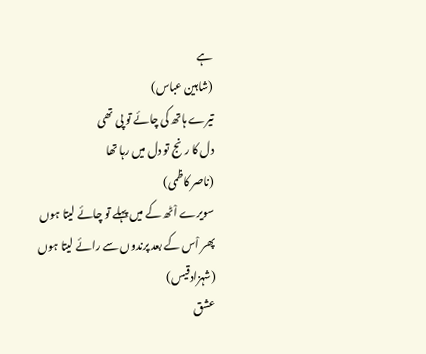ہے
(شاہین عباس)
تیرے ہاتھ کی چائے تو پی تھی
دل کا رنج تو دل میں رہا تھا
(ناصر کاظمی)
سویرے اْٹھ کے میں پہلے تو چائے لیتا ہوں
پھر اْس کے بعد پرندوں سے رائے لیتا ہوں
(شہزادقیس)
عشق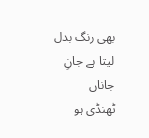بھی رنگ بدل لیتا ہے جانِ جاناں
ٹھنڈی ہو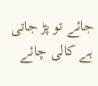جائے تو پڑ جاتی ہے کالی چائے